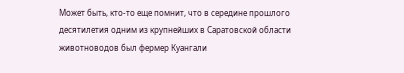Может быть, кто-то еще помнит, что в середине прошлого десятилетия одним из крупнейших в Саратовской области животноводов был фермер Куангали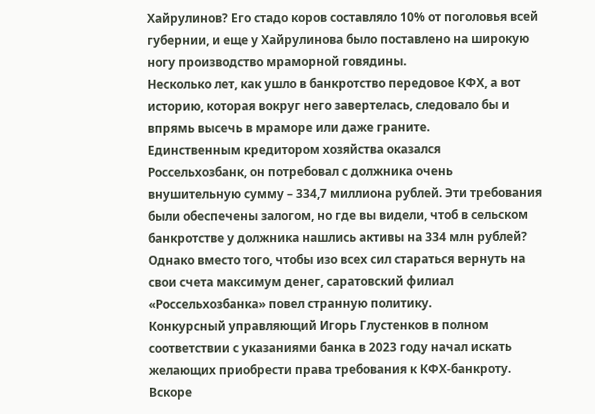Хайрулинов? Его стадо коров составляло 10% от поголовья всей губернии, и еще у Хайрулинова было поставлено на широкую ногу производство мраморной говядины.
Несколько лет, как ушло в банкротство передовое КФХ, а вот историю, которая вокруг него завертелась, следовало бы и впрямь высечь в мраморе или даже граните.
Единственным кредитором хозяйства оказался Россельхозбанк, он потребовал с должника очень внушительную сумму – 334,7 миллиона рублей. Эти требования были обеспечены залогом, но где вы видели, чтоб в сельском банкротстве у должника нашлись активы на 334 млн рублей? Однако вместо того, чтобы изо всех сил стараться вернуть на свои счета максимум денег, саратовский филиал «Россельхозбанка» повел странную политику.
Конкурсный управляющий Игорь Глустенков в полном соответствии с указаниями банка в 2023 году начал искать желающих приобрести права требования к КФХ-банкроту. Вскоре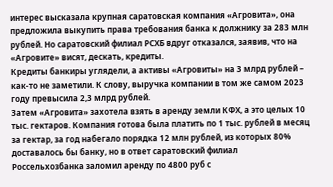интерес высказала крупная саратовская компания «Агровита», она предложила выкупить права требования банка к должнику за 283 млн рублей. Но саратовский филиал РСХБ вдруг отказался, заявив, что на «Агровите» висят, дескать, кредиты.
Кредиты банкиры углядели, а активы «Агровиты» на 3 млрд рублей – как-то не заметили. К слову, выручка компании в том же самом 2023 году превысила 2,3 млрд рублей.
Затем «Агровита» захотела взять в аренду земли КФХ, а это целых 10 тыс. гектаров. Компания готова была платить по 1 тыс. рублей в месяц за гектар, за год набегало порядка 12 млн рублей, из которых 80% доставалось бы банку, но в ответ саратовский филиал Россельхозбанка заломил аренду по 4800 руб с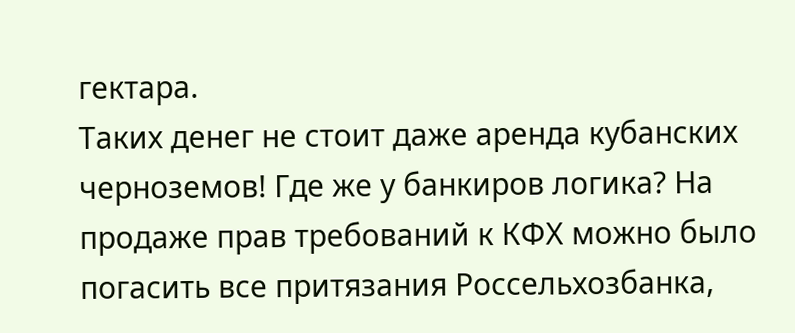гектара.
Таких денег не стоит даже аренда кубанских черноземов! Где же у банкиров логика? На продаже прав требований к КФХ можно было погасить все притязания Россельхозбанка,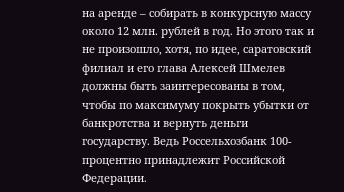на аренде – собирать в конкурсную массу около 12 млн. рублей в год. Но этого так и не произошло, хотя, по идее, саратовский филиал и его глава Алексей Шмелев должны быть заинтересованы в том, чтобы по максимуму покрыть убытки от банкротства и вернуть деньги государству. Ведь Россельхозбанк 100-процентно принадлежит Российской Федерации.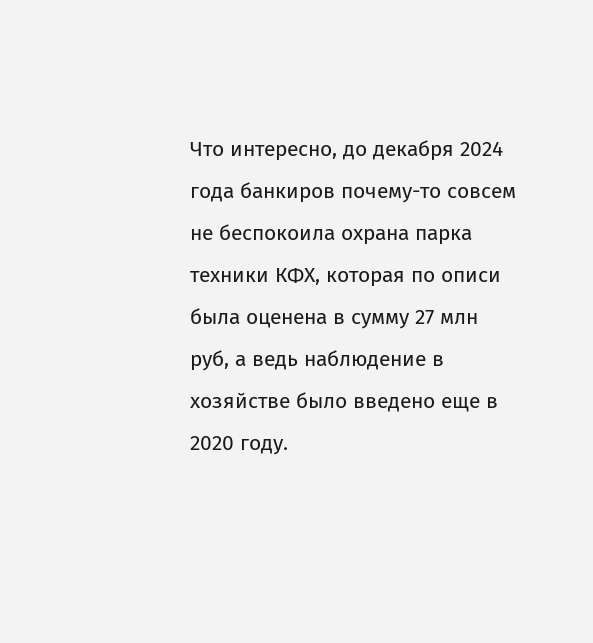Что интересно, до декабря 2024 года банкиров почему-то совсем не беспокоила охрана парка техники КФХ, которая по описи была оценена в сумму 27 млн руб, а ведь наблюдение в хозяйстве было введено еще в 2020 году.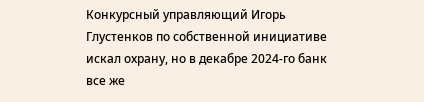Конкурсный управляющий Игорь Глустенков по собственной инициативе искал охрану, но в декабре 2024-го банк все же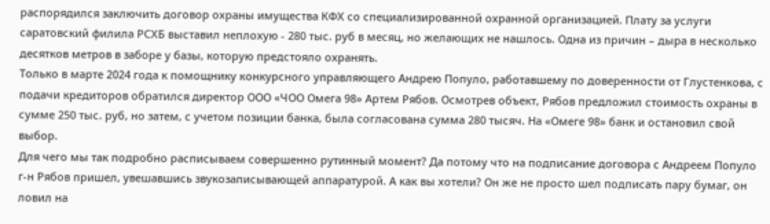распорядился заключить договор охраны имущества КФХ со специализированной охранной организацией. Плату за услуги саратовский филила РСХБ выставил неплохую - 280 тыс. руб в месяц, но желающих не нашлось. Одна из причин – дыра в несколько десятков метров в заборе у базы, которую предстояло охранять.
Только в марте 2024 года к помощнику конкурсного управляющего Андрею Популо, работавшему по доверенности от Глустенкова, с подачи кредиторов обратился директор ООО «ЧОО Омега 98» Артем Рябов. Осмотрев объект, Рябов предложил стоимость охраны в сумме 250 тыс. руб, но затем, с учетом позиции банка, была согласована сумма 280 тысяч. На «Омеге 98» банк и остановил свой выбор.
Для чего мы так подробно расписываем совершенно рутинный момент? Да потому что на подписание договора с Андреем Популо г-н Рябов пришел, увешавшись звукозаписывающей аппаратурой. А как вы хотели? Он же не просто шел подписать пару бумаг, он ловил на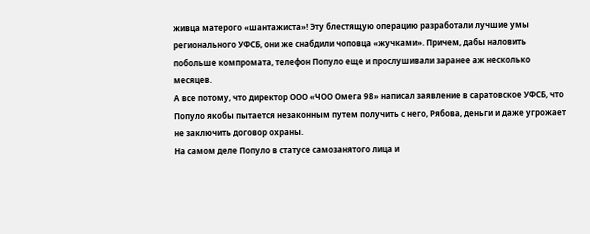живца матерого «шантажиста»! Эту блестящую операцию разработали лучшие умы регионального УФСБ, они же снабдили чоповца «жучками». Причем, дабы наловить побольше компромата, телефон Популо еще и прослушивали заранее аж несколько месяцев.
А все потому, что директор ООО «ЧОО Омега 98» написал заявление в саратовское УФСБ, что Популо якобы пытается незаконным путем получить с него, Рябова, деньги и даже угрожает не заключить договор охраны.
На самом деле Популо в статусе самозанятого лица и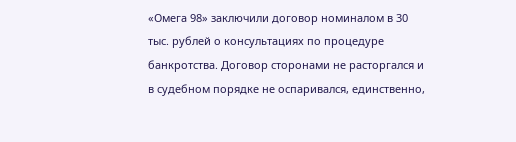«Омега 98» заключили договор номиналом в 30 тыс. рублей о консультациях по процедуре банкротства. Договор сторонами не расторгался и в судебном порядке не оспаривался, единственно,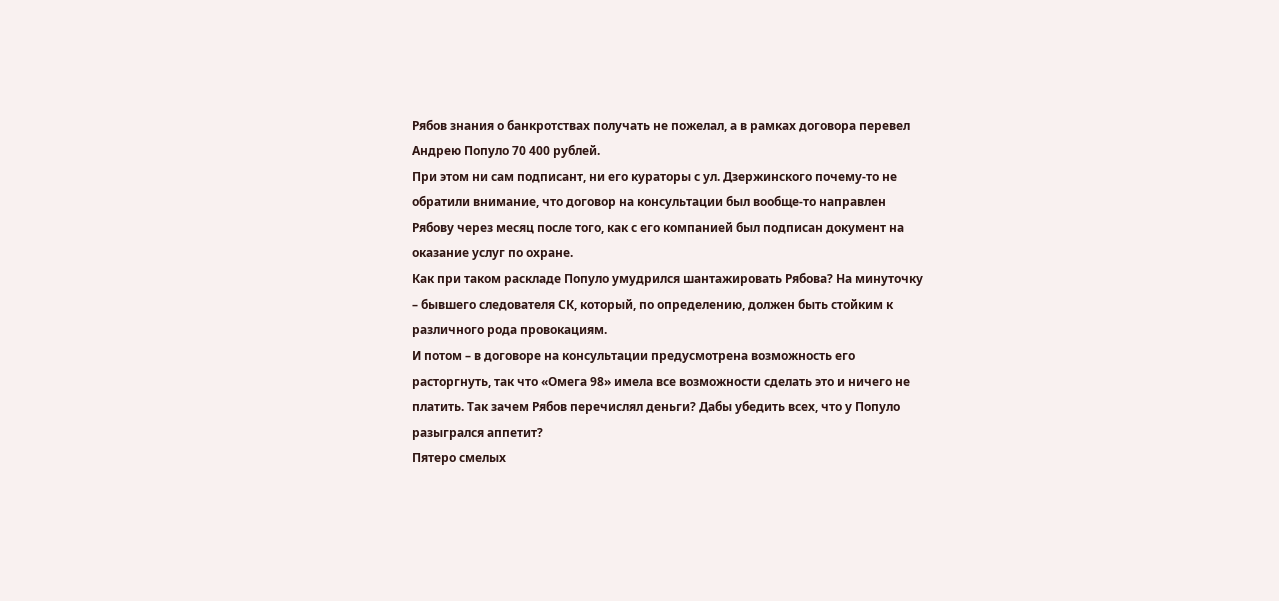Рябов знания о банкротствах получать не пожелал, а в рамках договора перевел Андрею Популо 70 400 рублей.
При этом ни сам подписант, ни его кураторы с ул. Дзержинского почему-то не обратили внимание, что договор на консультации был вообще-то направлен Рябову через месяц после того, как с его компанией был подписан документ на оказание услуг по охране.
Как при таком раскладе Популо умудрился шантажировать Рябова? На минуточку – бывшего следователя СК, который, по определению, должен быть стойким к различного рода провокациям.
И потом – в договоре на консультации предусмотрена возможность его расторгнуть, так что «Омега 98» имела все возможности сделать это и ничего не платить. Так зачем Рябов перечислял деньги? Дабы убедить всех, что у Популо разыгрался аппетит?
Пятеро смелых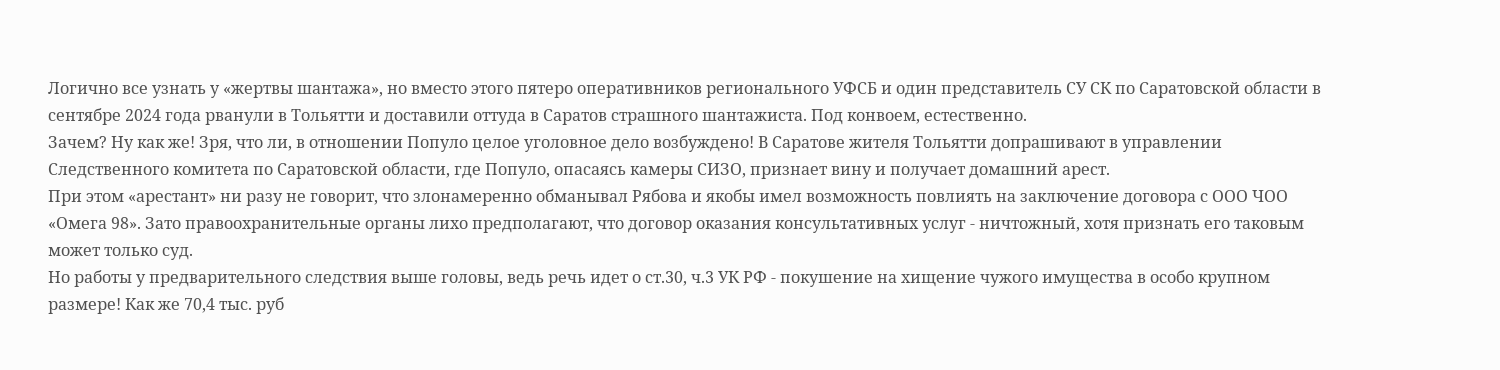Логично все узнать у «жертвы шантажа», но вместо этого пятеро оперативников регионального УФСБ и один представитель СУ СК по Саратовской области в сентябре 2024 года рванули в Тольятти и доставили оттуда в Саратов страшного шантажиста. Под конвоем, естественно.
Зачем? Ну как же! Зря, что ли, в отношении Популо целое уголовное дело возбуждено! В Саратове жителя Тольятти допрашивают в управлении Следственного комитета по Саратовской области, где Популо, опасаясь камеры СИЗО, признает вину и получает домашний арест.
При этом «арестант» ни разу не говорит, что злонамеренно обманывал Рябова и якобы имел возможность повлиять на заключение договора с ООО ЧОО «Омега 98». Зато правоохранительные органы лихо предполагают, что договор оказания консультативных услуг - ничтожный, хотя признать его таковым может только суд.
Но работы у предварительного следствия выше головы, ведь речь идет о ст.30, ч.3 УК РФ - покушение на хищение чужого имущества в особо крупном размере! Как же 70,4 тыс. руб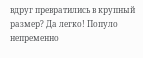вдруг превратились в крупный размер? Да легко! Популо непременно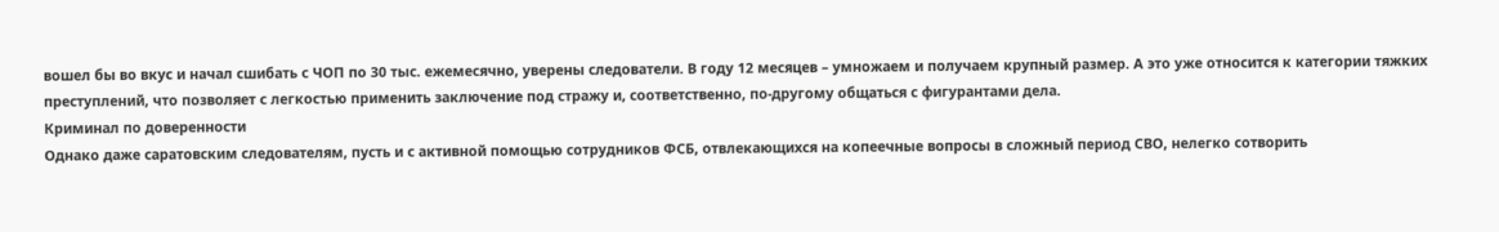вошел бы во вкус и начал сшибать с ЧОП по 30 тыс. ежемесячно, уверены следователи. В году 12 месяцев – умножаем и получаем крупный размер. А это уже относится к категории тяжких преступлений, что позволяет с легкостью применить заключение под стражу и, соответственно, по-другому общаться с фигурантами дела.
Криминал по доверенности
Однако даже саратовским следователям, пусть и с активной помощью сотрудников ФСБ, отвлекающихся на копеечные вопросы в сложный период СВО, нелегко сотворить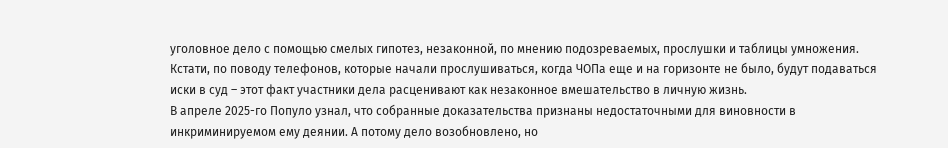уголовное дело с помощью смелых гипотез, незаконной, по мнению подозреваемых, прослушки и таблицы умножения. Кстати, по поводу телефонов, которые начали прослушиваться, когда ЧОПа еще и на горизонте не было, будут подаваться иски в суд – этот факт участники дела расценивают как незаконное вмешательство в личную жизнь.
В апреле 2025-го Популо узнал, что собранные доказательства признаны недостаточными для виновности в инкриминируемом ему деянии. А потому дело возобновлено, но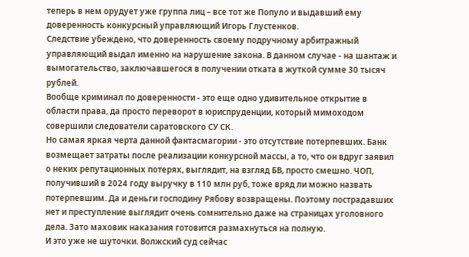теперь в нем орудует уже группа лиц – все тот же Популо и выдавший ему доверенность конкурсный управляющий Игорь Глустенков.
Следствие убеждено, что доверенность своему подручному арбитражный управляющий выдал именно на нарушение закона. В данном случае - на шантаж и вымогательство, заключавшегося в получении отката в жуткой сумме 30 тысяч рублей.
Вообще криминал по доверенности - это еще одно удивительное открытие в области права, да просто переворот в юриспруденции, который мимоходом совершили следователи саратовского СУ СК.
Но самая яркая черта данной фантасмагории - это отсутствие потерпевших. Банк возмещает затраты после реализации конкурсной массы, а то, что он вдруг заявил о неких репутационных потерях, выглядит, на взгляд БВ, просто смешно. ЧОП, получивший в 2024 году выручку в 110 млн руб, тоже вряд ли можно назвать потерпевшим. Да и деньги господину Рябову возвращены. Поэтому пострадавших нет и преступление выглядит очень сомнительно даже на страницах уголовного дела. Зато маховик наказания готовится размахнуться на полную.
И это уже не шуточки. Волжский суд сейчас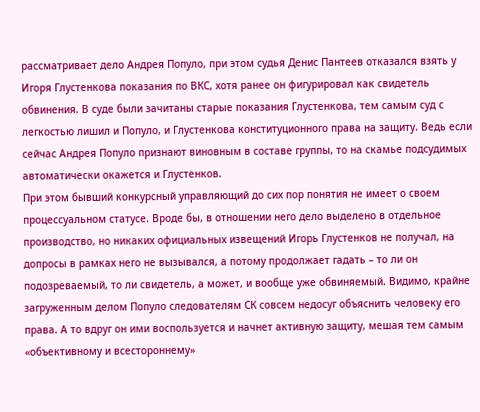рассматривает дело Андрея Популо, при этом судья Денис Пантеев отказался взять у Игоря Глустенкова показания по ВКС, хотя ранее он фигурировал как свидетель обвинения. В суде были зачитаны старые показания Глустенкова, тем самым суд с легкостью лишил и Популо, и Глустенкова конституционного права на защиту. Ведь если сейчас Андрея Популо признают виновным в составе группы, то на скамье подсудимых автоматически окажется и Глустенков.
При этом бывший конкурсный управляющий до сих пор понятия не имеет о своем процессуальном статусе. Вроде бы, в отношении него дело выделено в отдельное производство, но никаких официальных извещений Игорь Глустенков не получал, на допросы в рамках него не вызывался, а потому продолжает гадать – то ли он подозреваемый, то ли свидетель, а может, и вообще уже обвиняемый. Видимо, крайне загруженным делом Популо следователям СК совсем недосуг объяснить человеку его права. А то вдруг он ими воспользуется и начнет активную защиту, мешая тем самым «объективному и всестороннему»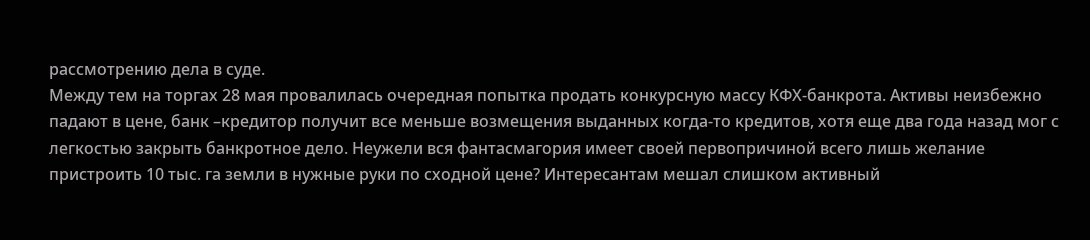рассмотрению дела в суде.
Между тем на торгах 28 мая провалилась очередная попытка продать конкурсную массу КФХ-банкрота. Активы неизбежно падают в цене, банк –кредитор получит все меньше возмещения выданных когда-то кредитов, хотя еще два года назад мог с легкостью закрыть банкротное дело. Неужели вся фантасмагория имеет своей первопричиной всего лишь желание пристроить 10 тыс. га земли в нужные руки по сходной цене? Интересантам мешал слишком активный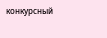конкурсный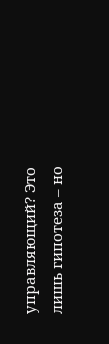управляющий? Это лишь гипотеза – но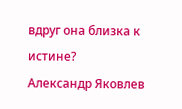вдруг она близка к истине?
Александр Яковлев